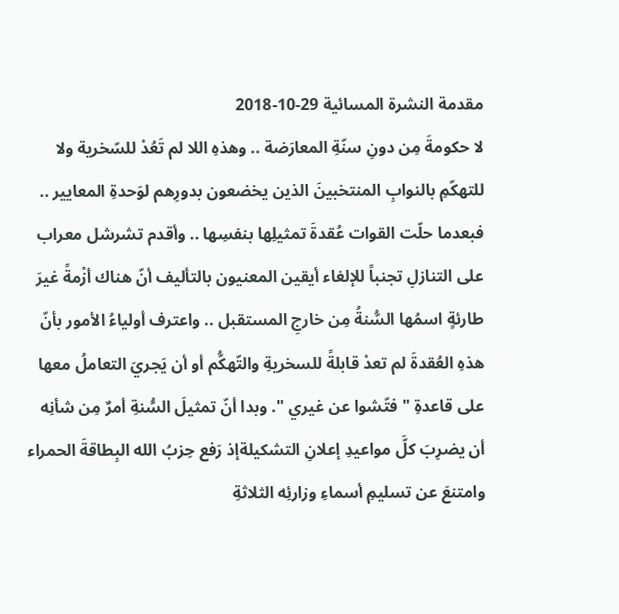مقدمة النشرة المسائية 29-10-2018
لا حكومةَ مِن دونِ سنّةِ المعارَضة .. وهذهِ اللا لم تَعُدْ للسّخرية ولا للتهكّمِ بالنوابِ المنتخبينَ الذين يخضعون بدورِهم لوَحدةِ المعايير .. فبعدما حلّت القوات عُقدةَ تمثيلِها بنفسِها .. وأقدم تشرشل معراب على التنازلِ تجنباً للإلغاء أيقين المعنيون بالتأليف أنّ هناك أزْمةً غيرَ طارئةٍ اسمُها السُّنةُ مِن خارجِ المستقبل .. واعترف أولياءُ الأمور بأنّ هذهِ العُقدةَ لم تعدْ قابلةً للسخريةِ والتّهكُّم أو أن يَجريَ التعاملُ معها على قاعدةِ " فتّشوا عن غيري ". وبدا أنّ تمثيلَ السُّنةِ أمرٌ مِن شأنِه أن يضرِبَ كلَّ مواعيدِ إعلانِ التشكيلةإذ رَفع حِزبُ الله البِطاقةَ الحمراء وامتنعَ عن تسليمِ أسماءِ وزارئِه الثلاثةِ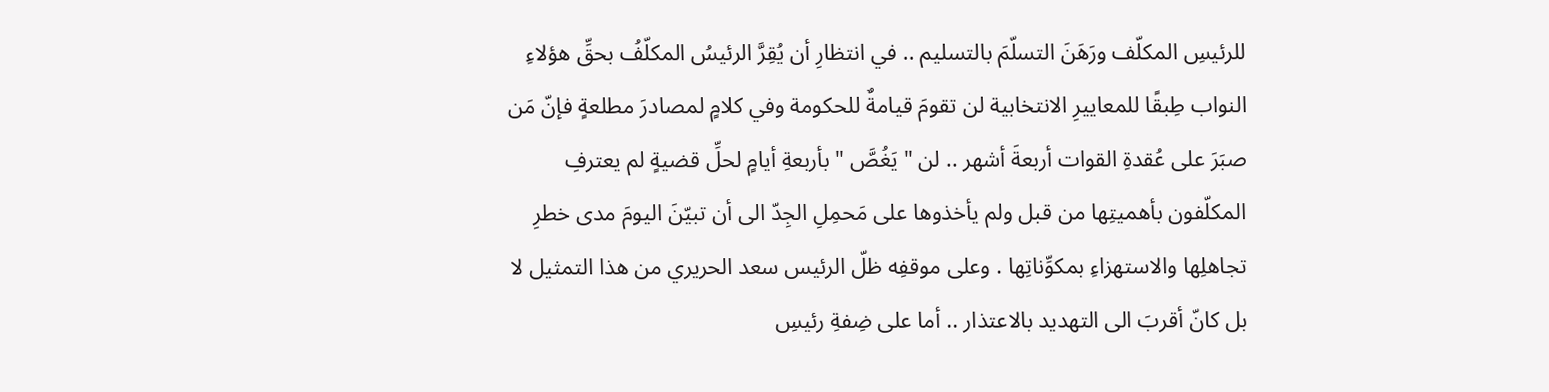للرئيسِ المكلّف ورَهَنَ التسلّمَ بالتسليم .. في انتظارِ أن يُقِرَّ الرئيسُ المكلّفُ بحقِّ هؤلاءِ النواب طِبقًا للمعاييرِ الانتخابية لن تقومَ قيامةٌ للحكومة وفي كلامٍ لمصادرَ مطلعةٍ فإنّ مَن صبَرَ على عُقدةِ القوات أربعةَ أشهر .. لن " يَغُصَّ " بأربعةِ أيامٍ لحلِّ قضيةٍ لم يعترفِ المكلّفون بأهميتِها من قبل ولم يأخذوها على مَحمِلِ الجِدّ الى أن تبيّنَ اليومَ مدى خطرِ تجاهلِها والاستهزاءِ بمكوِّناتِها . وعلى موقفِه ظلّ الرئيس سعد الحريري من هذا التمثيل لا بل كانّ أقربَ الى التهديد بالاعتذار .. أما على ضِفةِ رئيسِ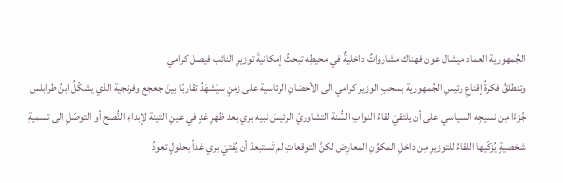الجُمهورية العماد ميشال عون فهناك مشارواتٌ داخليةٌ في محيطِه تبحثُ إمكانيةَ توزيرِ النائب فيصل كرامي
وتنطلقُ فكرةُ إقناعِ رئيسِ الجُمهورية بسحبِ الوزير كرامي الى الأحضانِ الرئاسية على زمنٍ سيَشهَدُ تقاربًا بينَ جعجع وفرنجية الذي يشكّلُ ابنُ طرابلس جُزءًا مِن نسيجِه السياسي على أن يلتقيَ لقاءُ النوابِ السُّنة التشاوريّ الرئيسَ نبيه بري بعد ظهرِ غدٍ في عينِ التينة لإبداءِ النُّصح أو التوصّلِ الى تسميةِ شخصيةٍ يُزكّيها اللقاءُ للتوزيرِ مِن داخلِ المكوِّنِ المعارِض لكنَّ التوقعاتِ لم تَستبعدْ أن يُفتيَ بري غداً بحلولٍ تعودُ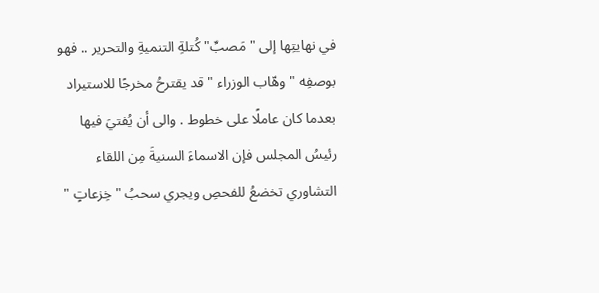في نهايتِها إلى " مَصبِّ" كُتلةِ التنميةِ والتحرير .. فهو بوصفِه " وهّاب الوزراء " قد يقترحُ مخرجًا للاستيراد بعدما كان عاملًا على خطوط . والى أن يُفتيَ فيها رئيسُ المجلس فإن الاسماءَ السنيةَ مِن اللقاء التشاوري تخضعُ للفحصِ ويجري سحبُ " خِزعاتٍ "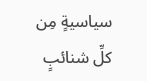سياسيةٍ مِن كلِّ شنائبٍ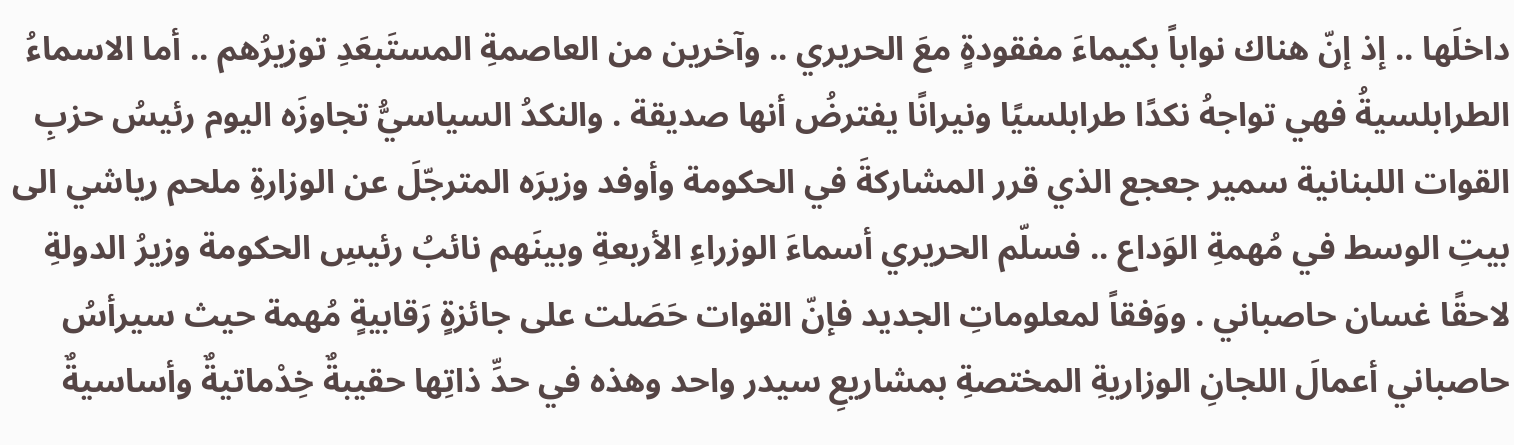داخلَها .. إذ إنّ هناك نواباً بكيماءَ مفقودةٍ معَ الحريري .. وآخرين من العاصمةِ المستَبعَدِ توزيرُهم .. أما الاسماءُ الطرابلسيةُ فهي تواجهُ نكدًا طرابلسيًا ونيرانًا يفترضُ أنها صديقة . والنكدُ السياسيُّ تجاوزَه اليوم رئيسُ حزبِ القوات اللبنانية سمير جعجع الذي قرر المشاركةَ في الحكومة وأوفد وزيرَه المترجّلَ عن الوزارةِ ملحم رياشي الى بيتِ الوسط في مُهمةِ الوَداع .. فسلّم الحريري أسماءَ الوزراءِ الأربعةِ وبينَهم نائبُ رئيسِ الحكومة وزيرُ الدولةِ لاحقًا غسان حاصباني . ووَفقاً لمعلوماتِ الجديد فإنّ القوات حَصَلت على جائزةٍ رَقابيةٍ مُهمة حيث سيرأسُ حاصباني أعمالَ اللجانِ الوزاريةِ المختصةِ بمشاريعِ سيدر واحد وهذه في حدِّ ذاتِها حقيبةٌ خِدْماتيةٌ وأساسيةٌ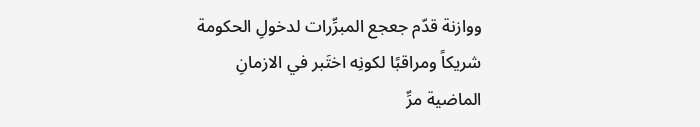ووازنة قدّم جعجع المبرِّرات لدخولِ الحكومة شريكاً ومراقبًا لكونِه اختَبر في الازمانِ الماضية مرِّ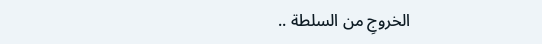الخروجِ من السلطة ..